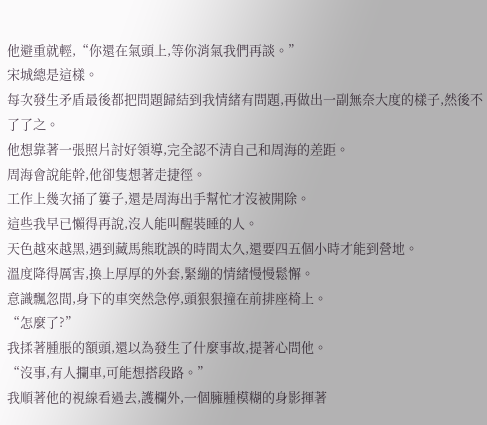他避重就輕,“你還在氣頭上,等你消氣我們再談。”
宋城總是這樣。
每次發生矛盾最後都把問題歸結到我情緒有問題,再做出一副無奈大度的樣子,然後不了了之。
他想靠著一張照片討好領導,完全認不清自己和周海的差距。
周海會說能幹,他卻隻想著走捷徑。
工作上幾次捅了簍子,還是周海出手幫忙才沒被開除。
這些我早已懶得再說,沒人能叫醒裝睡的人。
天色越來越黑,遇到藏馬熊耽誤的時間太久,還要四五個小時才能到營地。
溫度降得厲害,換上厚厚的外套,緊繃的情緒慢慢鬆懈。
意識飄忽間,身下的車突然急停,頭狠狠撞在前排座椅上。
“怎麼了?”
我揉著腫脹的額頭,還以為發生了什麼事故,提著心問他。
“沒事,有人攔車,可能想搭段路。”
我順著他的視線看過去,護欄外,一個臃腫模糊的身影揮著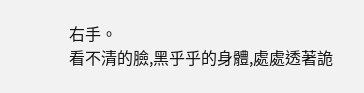右手。
看不清的臉,黑乎乎的身體,處處透著詭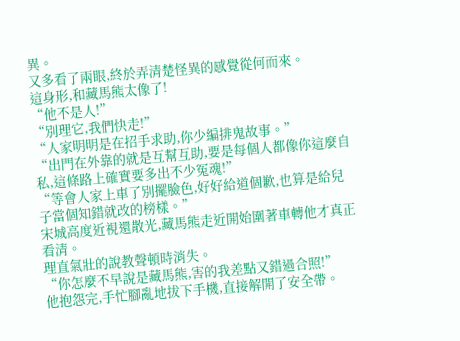異。
又多看了兩眼,終於弄清楚怪異的感覺從何而來。
這身形,和藏馬熊太像了!
“他不是人!”
“別理它,我們快走!”
“人家明明是在招手求助,你少編排鬼故事。”
“出門在外靠的就是互幫互助,要是每個人都像你這麼自私,這條路上確實要多出不少冤魂!”
“等會人家上車了別擺臉色,好好給道個歉,也算是給兒子當個知錯就改的榜樣。”
宋城高度近視還散光,藏馬熊走近開始圍著車轉他才真正看清。
理直氣壯的說教聲頓時消失。
“你怎麼不早說是藏馬熊,害的我差點又錯過合照!”
他抱怨完,手忙腳亂地拔下手機,直接解開了安全帶。